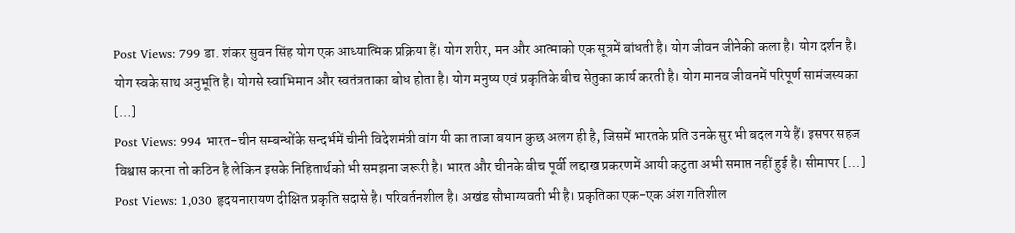Post Views: 799 डा. शंकर सुवन सिंह योग एक आध्यात्मिक प्रक्रिया हैं। योग शरीर, मन और आत्माको एक सूत्रमें बांधती है। योग जीवन जीनेकी कला है। योग दर्शन है। योग स्वके साथ अनुभूति है। योगसे स्वाभिमान और स्वतंत्रताका बोध होता है। योग मनुष्य एवं प्रकृतिके बीच सेतुका कार्य करती है। योग मानव जीवनमें परिपूर्ण सामंजस्यका […]
Post Views: 994 भारत-चीन सम्बन्धोंके सन्दर्भमें चीनी विदेशमंत्री वांग यी का ताजा बयान कुछ अलग ही है, जिसमें भारतके प्रति उनके सुर भी बदल गये हैं। इसपर सहज विश्वास करना तो कठिन है लेकिन इसके निहितार्थको भी समझना जरूरी है। भारत और चीनके बीच पूर्वी लद्दाख प्रकरणमें आयी कटुता अभी समाप्त नहीं हुई है। सीमापर […]
Post Views: 1,030 हृदयनारायण दीक्षित प्रकृति सदासे है। परिवर्तनशील है। अखंड सौभाग्यवती भी है। प्रकृतिका एक-एक अंश गतिशील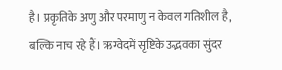है। प्रकृतिके अणु और परमाणु न केवल गतिशील है, बल्कि नाच रहे हैं। ऋग्वेदमें सृष्टिके उद्भवका सुंदर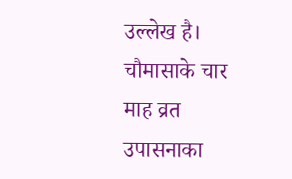उल्लेख है। चौमासाके चार माह व्रत उपासनाका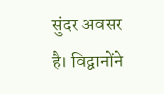सुंदर अवसर है। विद्वानोंने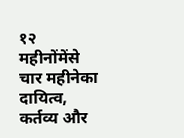१२ महीनोंमेंसे चार महीनेका दायित्व, कर्तव्य और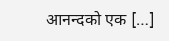आनन्दको एक […]